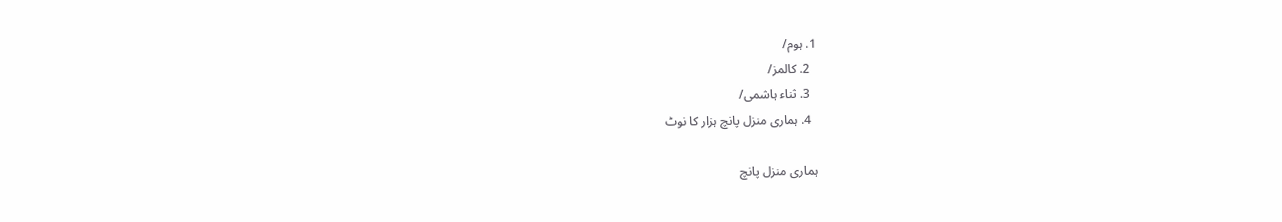1. ہوم/
  2. کالمز/
  3. ثناء ہاشمی/
  4. ہماری منزل پانچ ہزار کا نوٹ

ہماری منزل پانچ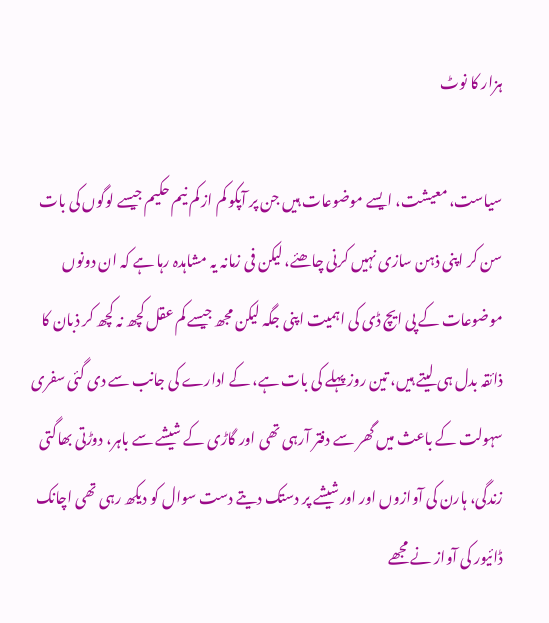ہزار کا نوٹ

سیاست، معیشت، ایسے موضوعات ہیں جن پر آپکو کم از کم نیم حکیم جیسے لوگوں کی بات سن کر اپنی ذہن سازی نہیں کرنی چاھئے، لیکن فی زمانہ یہ مشاہدہ رہا ہے کہ ان دونوں موضوعات کے پی ایچ ڈی کی اہمیت اپنی جگہ لیکن مجھ جیسے کم عقل کچھ نہ کچھ کر ذبان کا ذائقہ بدل ہی لیتے ہیں، تین روز پہلے کی بات ہے، کے ادارے کی جانب سے دی گئی سفری سہولت کے باعث میں گھر سے دفتر آرہی تھی اور گاڑی کے شیشے سے باہر، دوڑتی بھاگتی زندگی، ہارن کی آوازوں اور اورشیشے پر دستک دیتے دست سوال کو دیکھ رہی تھی اچانک ڈائیور کی آواز نے مجھے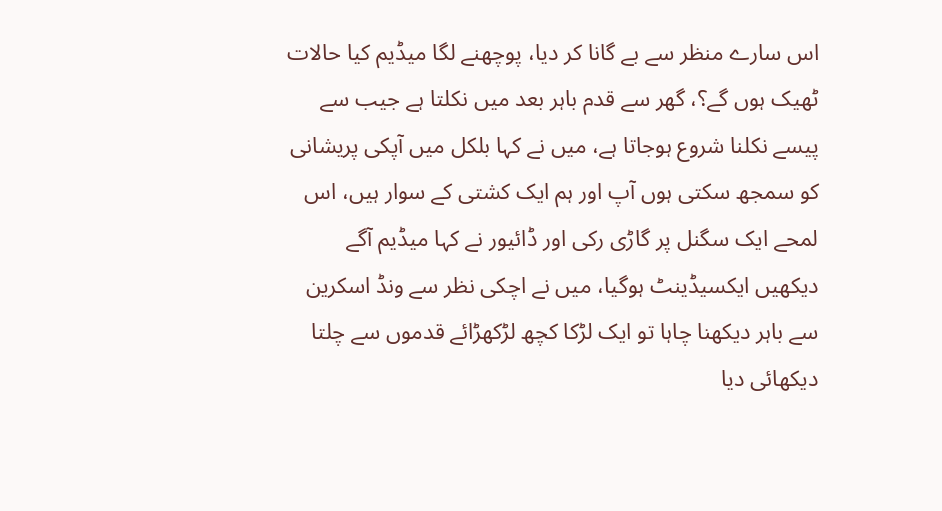اس سارے منظر سے بے گانا کر دیا، پوچھنے لگا میڈیم کیا حالات ٹھیک ہوں گے؟، گھر سے قدم باہر بعد میں نکلتا ہے جیب سے پیسے نکلنا شروع ہوجاتا ہے، میں نے کہا بلکل میں آپکی پریشانی کو سمجھ سکتی ہوں آپ اور ہم ایک کشتی کے سوار ہیں، اس لمحے ایک سگنل پر گاڑی رکی اور ڈائیور نے کہا میڈیم آگے دیکھیں ایکسیڈینٹ ہوگیا، میں نے اچکی نظر سے ونڈ اسکرین سے باہر دیکھنا چاہا تو ایک لڑکا کچھ لڑکھڑائے قدموں سے چلتا دیکھائی دیا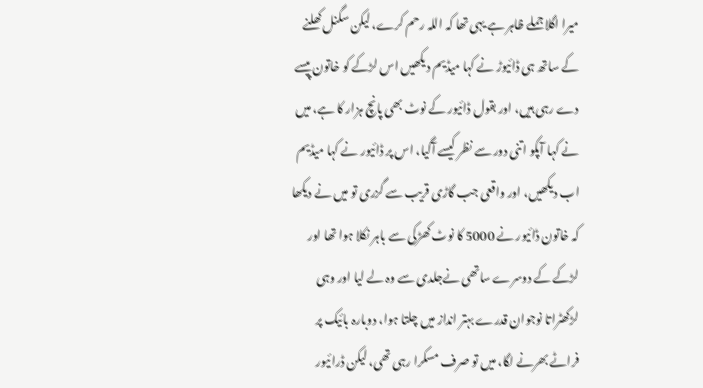میرا اگلا جملے ظاہر ہے یہی تھا کہ اللہ رحم کرے، لیکن سگنل کھلنے کے ساتھ ہی ڈائیوڑ نے کہا میڈیم دیکھیں اس لڑکے کو خاتون پیسے دے رہی ہیں، اور بقول ڈائیور کے نوٹ بھی پانچ ہزار کا ہے، میں نے کہا آپکو اتنی دور سے نظر کیسے آگیا، اس پر ڈائیور نے کہا میڈیم اب دیکھیں، اور واقعی جب گاڑی قریب سے گزری تو میں نے دیکھا کہ خاتون ڈائیور نے 5000 کا نوٹ کھڑکی سے باہر نکلا ہوا تھا اور لڑکے کے دوسرے ساتھی نےجلدی سے وہ لے لیا اور وہی لڑکھٹراتا نوجوان قدرے بہتر انداز میں چلتا ہوا، دوبارہ بائیک پر فراٹے بھرنے لگا، میں تو صرف مسکرا رہی تھی، لیکن ڈرائیور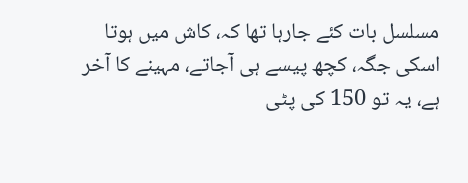مسلسل بات کئے جارہا تھا کہ، کاش میں ہوتا اسکی جگہ، کچھ پیسے ہی آجاتے، مہینے کا آخر ہے، یہ تو 150 کی پٹی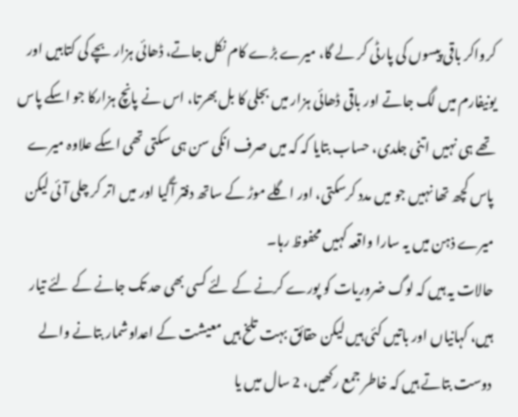کرواکر باقی پیسوں کی پارٹی کر لے گا، میرے بڑے کام نکل جاتے، ڈھائی ہزار بچے کی کتابیں اور یونیفارم میں لگ جاتے اور باقی ڈھائی ہزار میں بجلی کا بل بھرتا، اس نے پانچ ہزارکا جو اسکے پاس تھے ہی نہیں اتنی جلدی، حساب بتایا کہ کہ میں صرف انکی سن ہی سکتی تھی اسکے علاوہ میرے پاس کچھ تھا نہیں جو میں مدد کرسکتی، اور اگلے موڑ کے ساتھ دفتر آگیا اور میں اتر کر چلی آئی لیکن میرے ذہن میں یہ سارا واقعہ کہیں محفوظ رہا۔
حالات یہ ہیں کہ لوگ ضروریات کو پورے کرنے کے لئے کسی بھی حد تک جانے کے لئے تیار ہیں، کہانیاں اور باتیں کئی ہیں لیکن حقائق بہت تلخ ہیں معیشت کے اعداوشمار بتانے والے دوست بتاتے ہیں کہ خاطر جمع رکھیں، 2 سال میں یا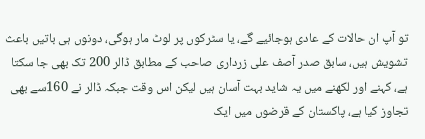تو آپ ان حالات کے عادی ہوجائیے گے، یا سٹرکوں پر لوٹ مار ہوگی، دونوں ہی باتیں باعث تشویش ہیں، سابق صدر آصف علی زرداری صاحب کے مطابق ڈالر 200 تک بھی جا سکتا ہے، کہنے اور لکھنے میں یہ شاید بہت آسان ہیں لیکن اس وقت جبکہ ڈالر نے 160سے بھی تجاوز کیا ہے، پاکستان کے قرضوں میں ایک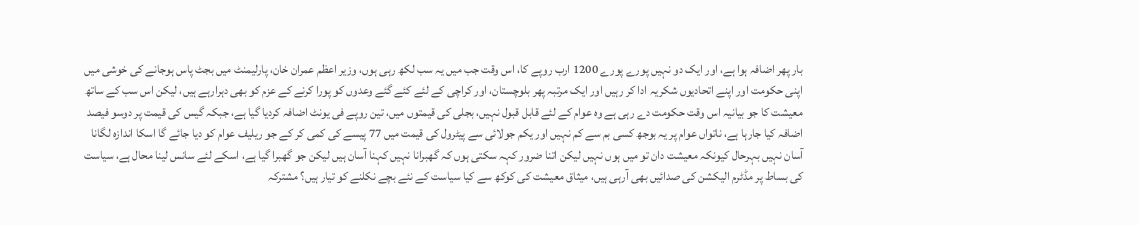بار پھر اضافہ ہوا ہے، اور ایک دو نہیں پورے پورے 1200 ارب روپے کا، اس وقت جب میں یہ سب لکھ رہی ہوں، وزیر اعظم عمران خان، پارلیمنٹ میں بجٹ پاس ہوجانے کی خوشی میں اپنی حکومت اور اپنے اتحادیوں شکریہ ادا کر رہیں اور ایک مرتبہ پھر بلوچستان، اور کراچی کے لئے کئے گئے وعدوں کو پورا کرنے کے عزم کو بھی دہرارہے ہیں، لیکن اس سب کے ساتھ معیشت کا جو بیانیہ اس وقت حکومت دے رہی ہے وہ عوام کے لئے قابل قبول نہیں، بجلی کی قیمتوں میں، تین روپے فی یونٹ اضافہ کردیا گیا ہے، جبکہ گیس کی قیمت پر دوسو فیصد اضافہ کیا جارہا ہے، ناتواں عوام پر یہ بوجھ کسی بم سے کم نہیں اور یکم جولائی سے پیٹرول کی قیمت میں 77 پیسے کی کمی کر کے جو ریلیف عوام کو دیا جائے گا اسکا اندازہ لگانا آسان نہیں بہرحال کیونکہ معیشت دان تو میں ہوں نہیں لیکن اتنا ضرور کہہ سکتی ہوں کہ گھبرانا نہیں کہنا آسان ہیں لیکن جو گھبرا گیا ہے، اسکے لئے سانس لینا محال ہے، سیاست کی بساط پر مڈٹرم الیکشن کی صدائیں بھی آرہی ہیں، میثاق معیشت کی کوکھ سے کیا سیاست کے نئے بچے نکلنے کو تیار ہیں؟ مشترکہ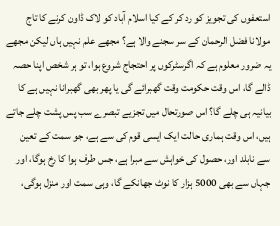استعفوں کی تجویز کو رد کر کے کیا اسلام آباد کو لاک ڈاون کرنے کا تاج مولانا فضل الرحمان کے سر سجنے والا ہے؟ مجھے علم نہیں ہاں لیکن مجھے یہ ضرور معلوم ہے کہ اگرسٹرکوں پر احتجاج شروع ہوا، تو ہر شخص اپنا حصہ ڈالے گا، اس وقت حکومت وقت گھبرائے گی یا پھر بھی گھبرانا نہیں ہے کا بیانیہ ہی چلے گا؟ اس صورتحال میں تجزیے تبصرے سب پس پشت چلے جاتے ہیں، اس وقت ہماری حالت ایک ایسی قوم کی سے ہے، جو سمت کے تعین سے نابلد اور، حصول کی خواہش سے مبرا ہے، جس طرف ہوا کا رخ ہوگا، اور جہاں سے بھی 5000 ہزار کا نوٹ جھانکے گا، وہی سمت اور منزل ہوگی،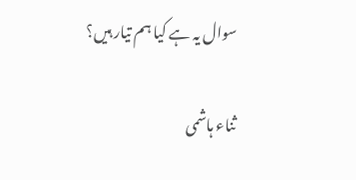سوال یہ ہے کیا ہم تیار ہیں؟

ثناء ہاشمی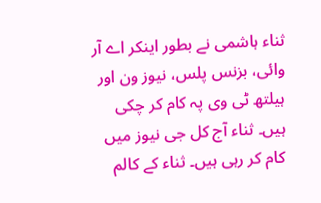ثناء ہاشمی نے بطور اینکر اے آر وائی، بزنس پلس، نیوز ون اور ہیلتھ ٹی وی پہ کام کر چکی ہیں۔ ثناء آج کل جی نیوز میں کام کر رہی ہیں۔ ثناء کے کالم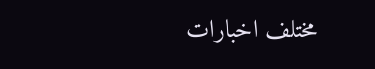مختلف اخبارات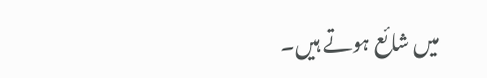میں شائع ہوتے ہیں۔